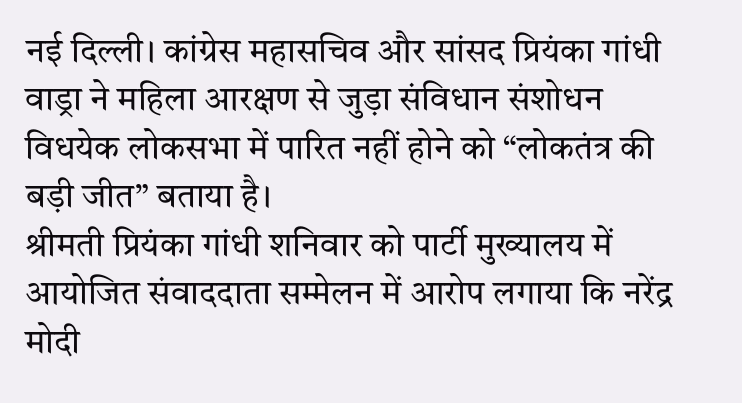नई दिल्ली। कांग्रेस महासचिव और सांसद प्रियंका गांधी वाड्रा ने महिला आरक्षण से जुड़ा संविधान संशोधन विधयेक लोकसभा में पारित नहीं होने को “लोकतंत्र की बड़ी जीत” बताया है।
श्रीमती प्रियंका गांधी शनिवार को पार्टी मुख्यालय में आयोजित संवाददाता सम्मेलन में आरोप लगाया कि नरेंद्र मोदी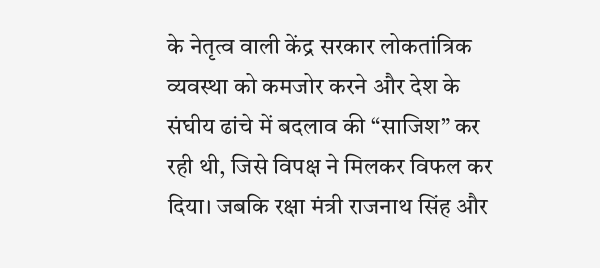के नेतृत्व वाली केंद्र सरकार लोकतांत्रिक व्यवस्था को कमजोर करने और देश के संघीय ढांचे में बदलाव की “साजिश” कर रही थी, जिसे विपक्ष ने मिलकर विफल कर दिया। जबकि रक्षा मंत्री राजनाथ सिंह और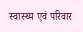स्वास्थ्य एवं परिवार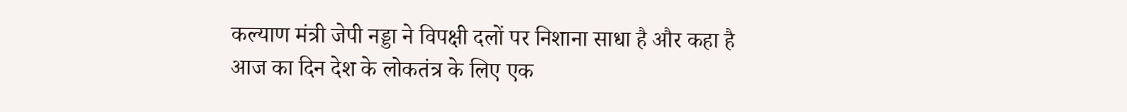कल्याण मंत्री जेपी नड्डा ने विपक्षी दलों पर निशाना साधा है और कहा है आज का दिन देश के लोकतंत्र के लिए एक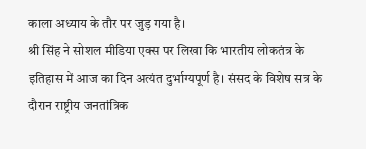काला अध्याय के तौर पर जुड़ गया है।
श्री सिंह ने सोशल मीडिया एक्स पर लिखा कि भारतीय लोकतंत्र के इतिहास में आज का दिन अत्यंत दुर्भाग्यपूर्ण है। संसद के विशेष सत्र के दौरान राष्ट्रीय जनतांत्रिक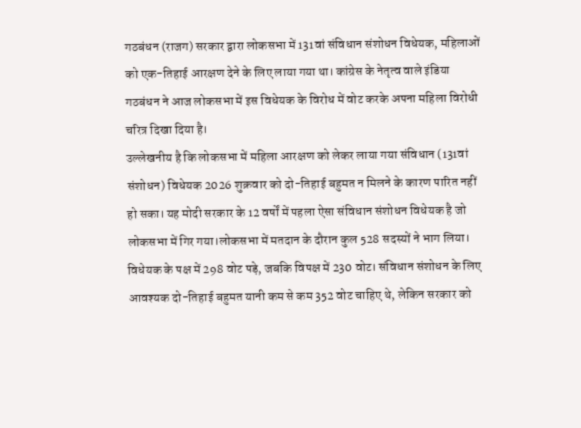गठबंधन (राजग) सरकार द्वारा लोकसभा में 131वां संविधान संशोधन विधेयक, महिलाओं को एक-तिहाई आरक्षण देने के लिए लाया गया था। कांग्रेस के नेतृत्व वाले इंडिया गठबंधन ने आज लोकसभा में इस विधेयक के विरोध में वोट करके अपना महिला विरोधी चरित्र दिखा दिया है।
उल्लेखनीय है कि लोकसभा में महिला आरक्षण को लेकर लाया गया संविधान (131वां संशोधन) विधेयक 2026 शुक्रवार को दो-तिहाई बहुमत न मिलने के कारण पारित नहीं हो सका। यह मोदी सरकार के 12 वर्षों में पहला ऐसा संविधान संशोधन विधेयक है जो लोकसभा में गिर गया।लोकसभा में मतदान के दौरान कुल 528 सदस्यों ने भाग लिया। विधेयक के पक्ष में 298 वोट पड़े, जबकि विपक्ष में 230 वोट। संविधान संशोधन के लिए आवश्यक दो-तिहाई बहुमत यानी कम से कम 352 वोट चाहिए थे, लेकिन सरकार को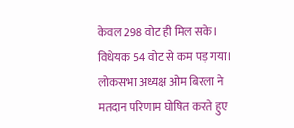केवल 298 वोट ही मिल सके। विधेयक 54 वोट से कम पड़ गया। लोकसभा अध्यक्ष ओम बिरला ने मतदान परिणाम घोषित करते हुए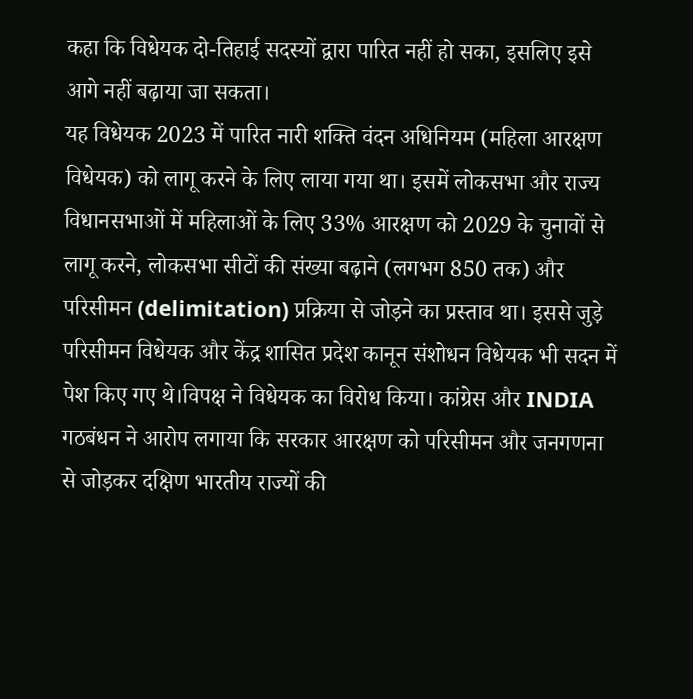कहा कि विधेयक दो-तिहाई सदस्यों द्वारा पारित नहीं हो सका, इसलिए इसे आगे नहीं बढ़ाया जा सकता।
यह विधेयक 2023 में पारित नारी शक्ति वंदन अधिनियम (महिला आरक्षण विधेयक) को लागू करने के लिए लाया गया था। इसमें लोकसभा और राज्य विधानसभाओं में महिलाओं के लिए 33% आरक्षण को 2029 के चुनावों से लागू करने, लोकसभा सीटों की संख्या बढ़ाने (लगभग 850 तक) और परिसीमन (delimitation) प्रक्रिया से जोड़ने का प्रस्ताव था। इससे जुड़े परिसीमन विधेयक और केंद्र शासित प्रदेश कानून संशोधन विधेयक भी सदन में पेश किए गए थे।विपक्ष ने विधेयक का विरोध किया। कांग्रेस और INDIA गठबंधन ने आरोप लगाया कि सरकार आरक्षण को परिसीमन और जनगणना से जोड़कर दक्षिण भारतीय राज्यों की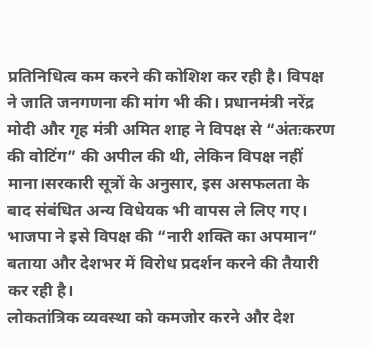प्रतिनिधित्व कम करने की कोशिश कर रही है। विपक्ष ने जाति जनगणना की मांग भी की। प्रधानमंत्री नरेंद्र मोदी और गृह मंत्री अमित शाह ने विपक्ष से “अंतःकरण की वोटिंग” की अपील की थी, लेकिन विपक्ष नहीं माना।सरकारी सूत्रों के अनुसार, इस असफलता के बाद संबंधित अन्य विधेयक भी वापस ले लिए गए। भाजपा ने इसे विपक्ष की “नारी शक्ति का अपमान” बताया और देशभर में विरोध प्रदर्शन करने की तैयारी कर रही है।
लोकतांत्रिक व्यवस्था को कमजोर करने और देश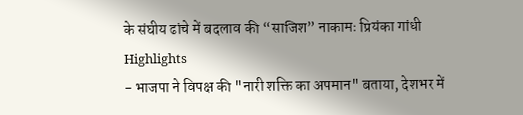के संघीय ढांचे में बदलाव की “साजिश” नाकामः प्रियंका गांधी
Highlights
- भाजपा ने विपक्ष की "नारी शक्ति का अपमान" बताया, देशभर में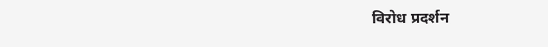विरोध प्रदर्शन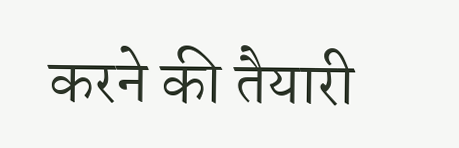करने की तैयारी